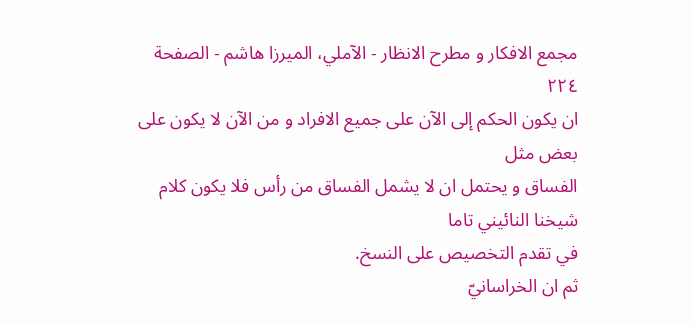مجمع الافكار و مطرح الانظار - الآملي، الميرزا هاشم - الصفحة ٢٢٤
ان يكون الحكم إلى الآن على جميع الافراد و من الآن لا يكون على بعض مثل
الفساق و يحتمل ان لا يشمل الفساق من رأس فلا يكون كلام شيخنا النائيني تاما
في تقدم التخصيص على النسخ.
ثم ان الخراسانيّ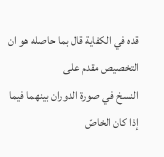قده في الكفاية قال بما حاصله هو ان التخصيص مقدم على
النسخ في صورة الدوران بينهما فيما إذا كان الخاصّ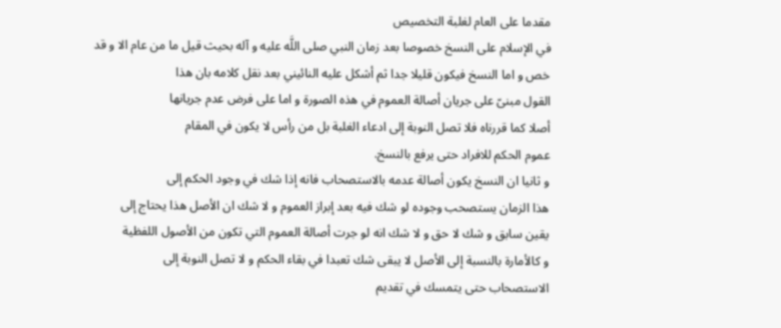مقدما على العام لغلبة التخصيص
في الإسلام على النسخ خصوصا بعد زمان النبي صلى اللَّه عليه و آله بحيث قيل ما من عام الا و قد
خص و اما النسخ فيكون قليلا جدا ثم أشكل عليه النائيني بعد نقل كلامه بان هذا
القول مبنىّ على جريان أصالة العموم في هذه الصورة و اما على فرض عدم جريانها
أصلا كما قررناه فلا تصل النوبة إلى ادعاء الغلبة بل من رأس لا يكون في المقام
عموم الحكم للافراد حتى يرفع بالنسخ.
و ثانيا ان النسخ يكون أصالة عدمه بالاستصحاب فانه إذا شك في وجود الحكم إلى
هذا الزمان يستصحب وجوده لو شك فيه بعد إبراز العموم و لا شك ان الأصل هذا يحتاج إلى
يقين سابق و شك لا حق و لا شك انه لو جرت أصالة العموم التي تكون من الأصول اللفظية
و كالأمارة بالنسبة إلى الأصل لا يبقى شك تعبدا في بقاء الحكم و لا تصل النوبة إلى
الاستصحاب حتى يتمسك في تقديم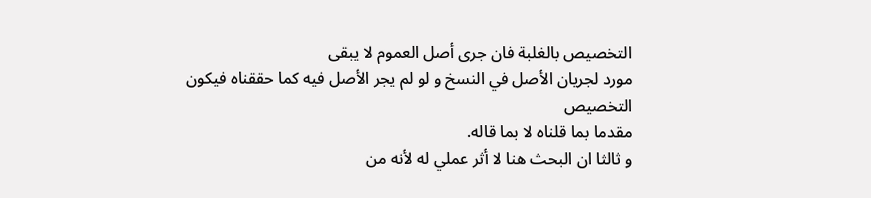التخصيص بالغلبة فان جرى أصل العموم لا يبقى
مورد لجريان الأصل في النسخ و لو لم يجر الأصل فيه كما حققناه فيكون التخصيص
مقدما بما قلناه لا بما قاله.
و ثالثا ان البحث هنا لا أثر عملي له لأنه من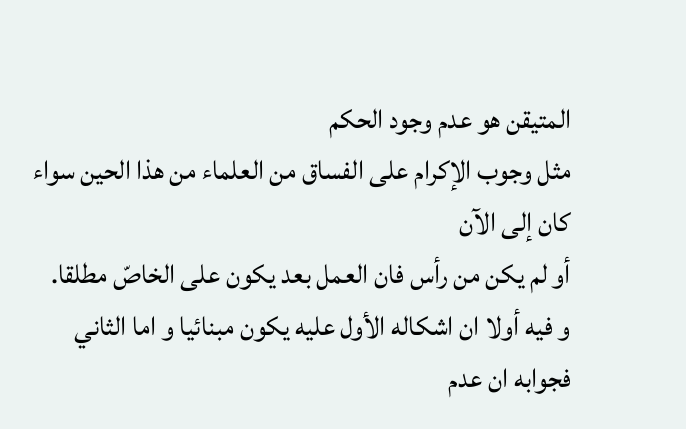المتيقن هو عدم وجود الحكم
مثل وجوب الإكرام على الفساق من العلماء من هذا الحين سواء كان إلى الآن
أو لم يكن من رأس فان العمل بعد يكون على الخاصّ مطلقا.
و فيه أولا ان اشكاله الأول عليه يكون مبنائيا و اما الثاني فجوابه ان عدم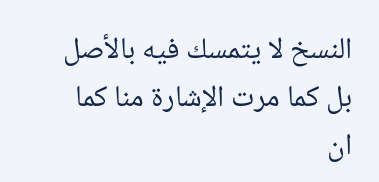النسخ لا يتمسك فيه بالأصل بل كما مرت الإشارة منا كما ان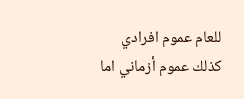للعام عموم افرادي
كذلك عموم أزماني اما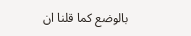بالوضع كما قلنا ان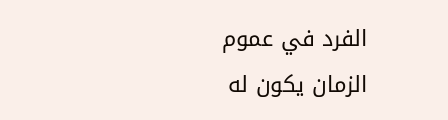الفرد في عموم الزمان يكون له